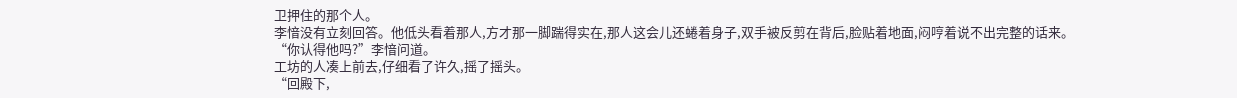卫押住的那个人。
李愔没有立刻回答。他低头看着那人,方才那一脚踹得实在,那人这会儿还蜷着身子,双手被反剪在背后,脸贴着地面,闷哼着说不出完整的话来。
“你认得他吗?”李愔问道。
工坊的人凑上前去,仔细看了许久,摇了摇头。
“回殿下,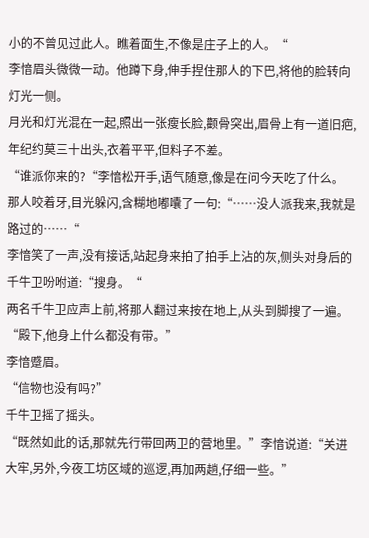小的不曾见过此人。瞧着面生,不像是庄子上的人。“
李愔眉头微微一动。他蹲下身,伸手捏住那人的下巴,将他的脸转向灯光一侧。
月光和灯光混在一起,照出一张瘦长脸,颧骨突出,眉骨上有一道旧疤,年纪约莫三十出头,衣着平平,但料子不差。
“谁派你来的?“李愔松开手,语气随意,像是在问今天吃了什么。
那人咬着牙,目光躲闪,含糊地嘟囔了一句:“……没人派我来,我就是路过的……“
李愔笑了一声,没有接话,站起身来拍了拍手上沾的灰,侧头对身后的千牛卫吩咐道:“搜身。“
两名千牛卫应声上前,将那人翻过来按在地上,从头到脚搜了一遍。
“殿下,他身上什么都没有带。”
李愔蹙眉。
“信物也没有吗?”
千牛卫摇了摇头。
“既然如此的话,那就先行带回两卫的营地里。”李愔说道:“关进大牢,另外,今夜工坊区域的巡逻,再加两趟,仔细一些。”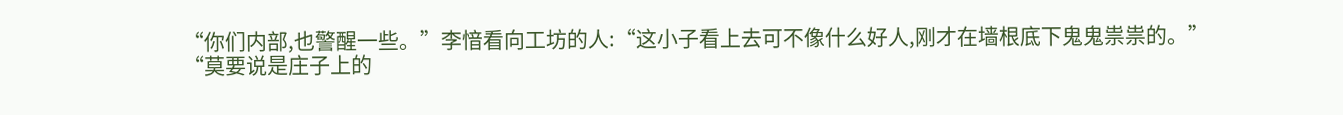“你们内部,也警醒一些。”李愔看向工坊的人:“这小子看上去可不像什么好人,刚才在墙根底下鬼鬼祟祟的。”
“莫要说是庄子上的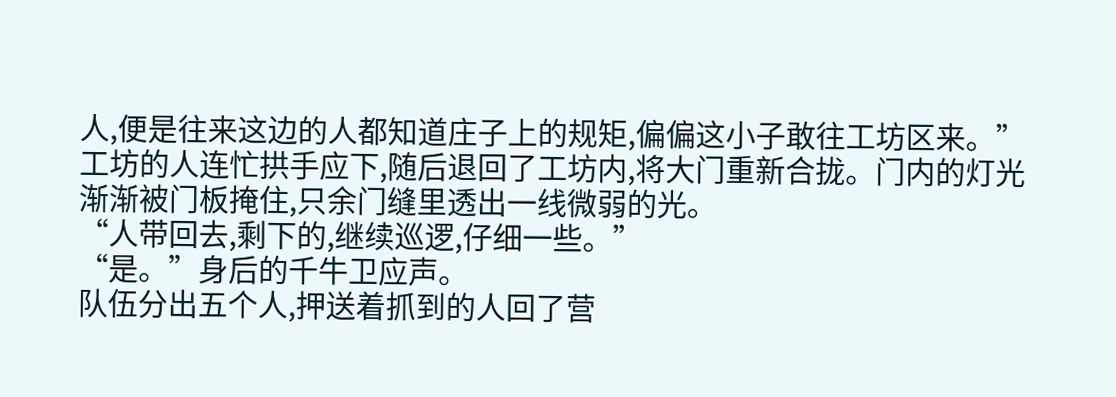人,便是往来这边的人都知道庄子上的规矩,偏偏这小子敢往工坊区来。”
工坊的人连忙拱手应下,随后退回了工坊内,将大门重新合拢。门内的灯光渐渐被门板掩住,只余门缝里透出一线微弱的光。
“人带回去,剩下的,继续巡逻,仔细一些。”
“是。”身后的千牛卫应声。
队伍分出五个人,押送着抓到的人回了营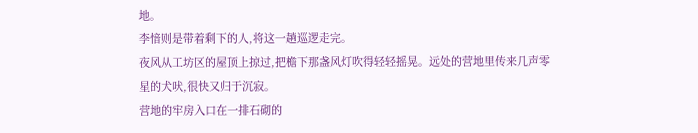地。
李愔则是带着剩下的人,将这一趟巡逻走完。
夜风从工坊区的屋顶上掠过,把檐下那盏风灯吹得轻轻摇晃。远处的营地里传来几声零星的犬吠,很快又归于沉寂。
营地的牢房入口在一排石砌的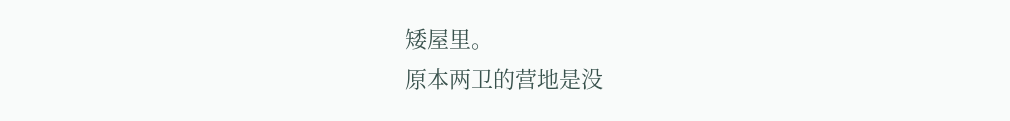矮屋里。
原本两卫的营地是没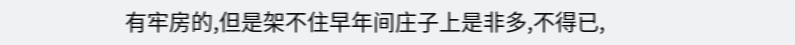有牢房的,但是架不住早年间庄子上是非多,不得已,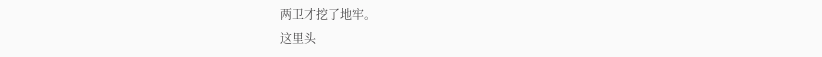两卫才挖了地牢。
这里头